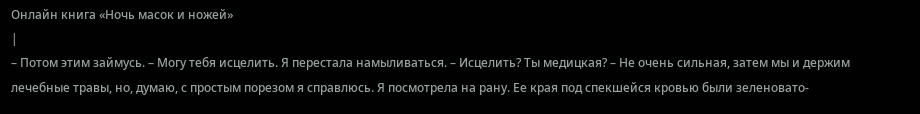Онлайн книга «Ночь масок и ножей»
|
– Потом этим займусь. – Могу тебя исцелить. Я перестала намыливаться. – Исцелить? Ты медицкая? – Не очень сильная, затем мы и держим лечебные травы, но, думаю, с простым порезом я справлюсь. Я посмотрела на рану. Ее края под спекшейся кровью были зеленовато-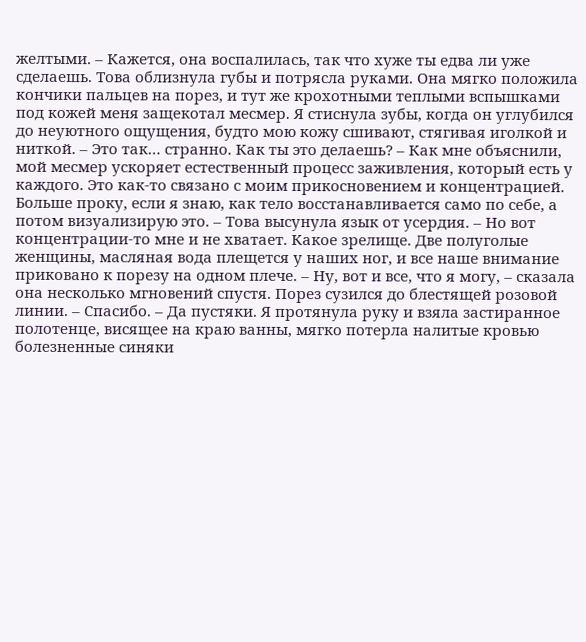желтыми. – Кажется, она воспалилась, так что хуже ты едва ли уже сделаешь. Това облизнула губы и потрясла руками. Она мягко положила кончики пальцев на порез, и тут же крохотными теплыми вспышками под кожей меня защекотал месмер. Я стиснула зубы, когда он углубился до неуютного ощущения, будто мою кожу сшивают, стягивая иголкой и ниткой. – Это так… странно. Как ты это делаешь? – Как мне объяснили, мой месмер ускоряет естественный процесс заживления, который есть у каждого. Это как-то связано с моим прикосновением и концентрацией. Больше проку, если я знаю, как тело восстанавливается само по себе, а потом визуализирую это. – Това высунула язык от усердия. – Но вот концентрации-то мне и не хватает. Какое зрелище. Две полуголые женщины, масляная вода плещется у наших ног, и все наше внимание приковано к порезу на одном плече. – Ну, вот и все, что я могу, – сказала она несколько мгновений спустя. Порез сузился до блестящей розовой линии. – Спасибо. – Да пустяки. Я протянула руку и взяла застиранное полотенце, висящее на краю ванны, мягко потерла налитые кровью болезненные синяки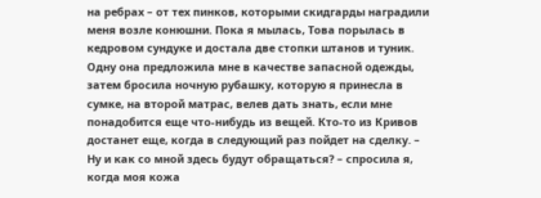на ребрах – от тех пинков, которыми скидгарды наградили меня возле конюшни. Пока я мылась, Това порылась в кедровом сундуке и достала две стопки штанов и туник. Одну она предложила мне в качестве запасной одежды, затем бросила ночную рубашку, которую я принесла в сумке, на второй матрас, велев дать знать, если мне понадобится еще что-нибудь из вещей. Кто-то из Кривов достанет еще, когда в следующий раз пойдет на сделку. – Ну и как со мной здесь будут обращаться? – спросила я, когда моя кожа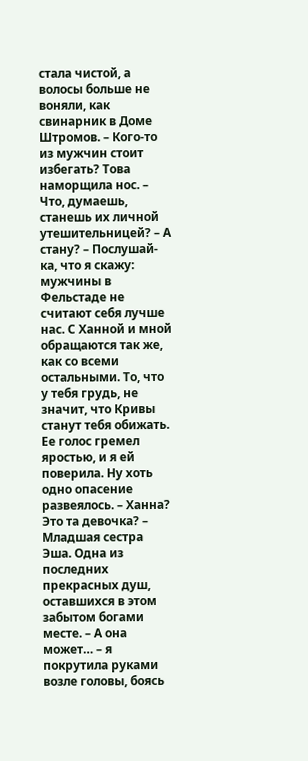стала чистой, а волосы больше не воняли, как свинарник в Доме Штромов. – Кого-то из мужчин стоит избегать? Това наморщила нос. – Что, думаешь, станешь их личной утешительницей? – А стану? – Послушай-ка, что я скажу: мужчины в Фельстаде не считают себя лучше нас. С Ханной и мной обращаются так же, как со всеми остальными. То, что у тебя грудь, не значит, что Кривы станут тебя обижать. Ее голос гремел яростью, и я ей поверила. Ну хоть одно опасение развеялось. – Ханна? Это та девочка? – Младшая сестра Эша. Одна из последних прекрасных душ, оставшихся в этом забытом богами месте. – А она может… – я покрутила руками возле головы, боясь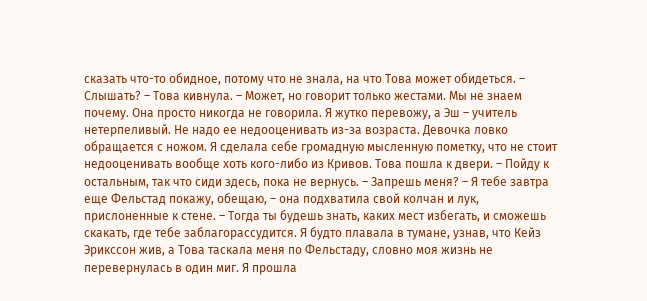сказать что-то обидное, потому что не знала, на что Това может обидеться. – Слышать? – Това кивнула. – Может, но говорит только жестами. Мы не знаем почему. Она просто никогда не говорила. Я жутко перевожу, а Эш – учитель нетерпеливый. Не надо ее недооценивать из-за возраста. Девочка ловко обращается с ножом. Я сделала себе громадную мысленную пометку, что не стоит недооценивать вообще хоть кого-либо из Кривов. Това пошла к двери. – Пойду к остальным, так что сиди здесь, пока не вернусь. – Запрешь меня? – Я тебе завтра еще Фельстад покажу, обещаю, – она подхватила свой колчан и лук, прислоненные к стене. – Тогда ты будешь знать, каких мест избегать, и сможешь скакать, где тебе заблагорассудится. Я будто плавала в тумане, узнав, что Кейз Эрикссон жив, а Това таскала меня по Фельстаду, словно моя жизнь не перевернулась в один миг. Я прошла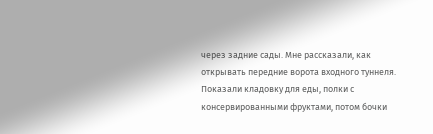через задние сады. Мне рассказали, как открывать передние ворота входного туннеля. Показали кладовку для еды, полки с консервированными фруктами, потом бочки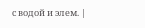с водой и элем. |